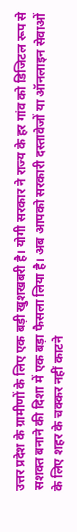उत्तर प्रदेश के ग्रामीणों के लिए एक बड़ी खुशखबरी है। योगी सरकार ने राज्य के हर गांव को डिजिटल रूप से सशक्त बनाने की दिशा में एक बड़ा फैसला लिया है। अब आपको सरकारी दस्तावेजों या ऑनलाइन सेवाओं के लिए शहर के चक्कर नहीं काटने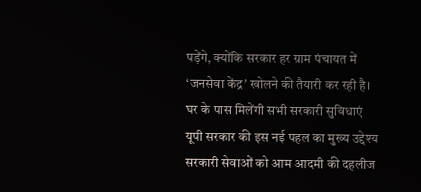पड़ेंगे, क्योंकि सरकार हर ग्राम पंचायत में ‘जनसेवा केंद्र’ खोलने की तैयारी कर रही है।
घर के पास मिलेंगी सभी सरकारी सुविधाएं
यूपी सरकार की इस नई पहल का मुख्य उद्देश्य सरकारी सेवाओं को आम आदमी की दहलीज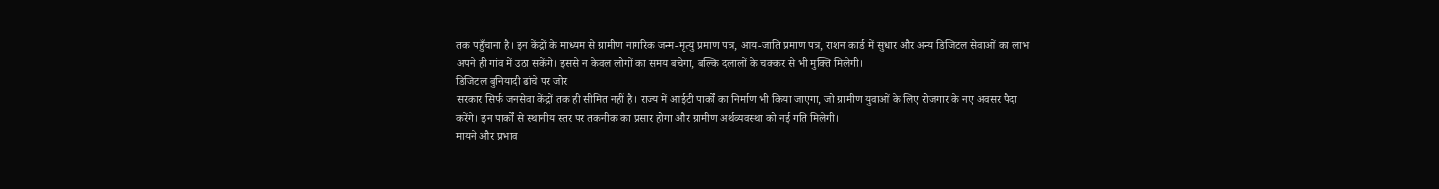तक पहुँचाना है। इन केंद्रों के माध्यम से ग्रामीण नागरिक जन्म-मृत्यु प्रमाण पत्र, आय-जाति प्रमाण पत्र, राशन कार्ड में सुधार और अन्य डिजिटल सेवाओं का लाभ अपने ही गांव में उठा सकेंगे। इससे न केवल लोगों का समय बचेगा, बल्कि दलालों के चक्कर से भी मुक्ति मिलेगी।
डिजिटल बुनियादी ढांचे पर जोर
सरकार सिर्फ जनसेवा केंद्रों तक ही सीमित नहीं है। राज्य में आईटी पार्कों का निर्माण भी किया जाएगा, जो ग्रामीण युवाओं के लिए रोजगार के नए अवसर पैदा करेंगे। इन पार्कों से स्थानीय स्तर पर तकनीक का प्रसार होगा और ग्रामीण अर्थव्यवस्था को नई गति मिलेगी।
मायने और प्रभाव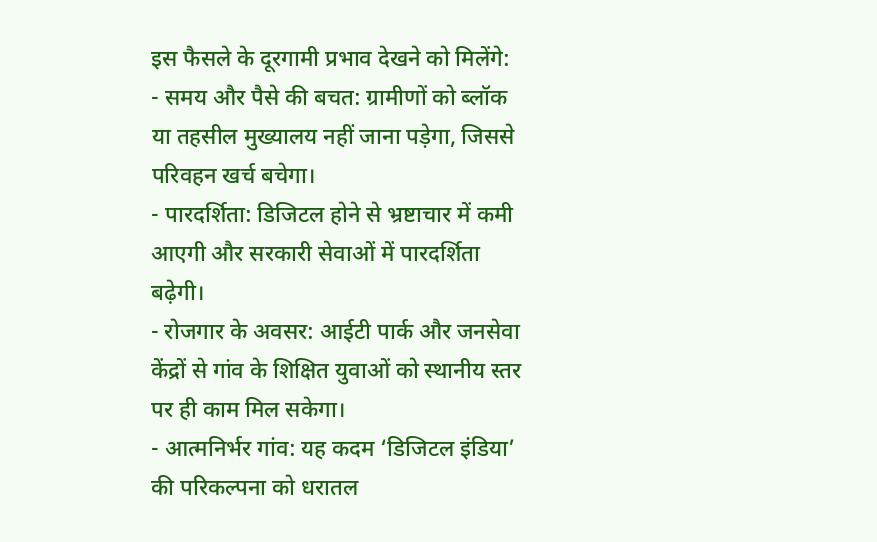इस फैसले के दूरगामी प्रभाव देखने को मिलेंगे:
- समय और पैसे की बचत: ग्रामीणों को ब्लॉक या तहसील मुख्यालय नहीं जाना पड़ेगा, जिससे परिवहन खर्च बचेगा।
- पारदर्शिता: डिजिटल होने से भ्रष्टाचार में कमी आएगी और सरकारी सेवाओं में पारदर्शिता बढ़ेगी।
- रोजगार के अवसर: आईटी पार्क और जनसेवा केंद्रों से गांव के शिक्षित युवाओं को स्थानीय स्तर पर ही काम मिल सकेगा।
- आत्मनिर्भर गांव: यह कदम ‘डिजिटल इंडिया’ की परिकल्पना को धरातल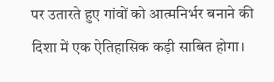पर उतारते हुए गांवों को आत्मनिर्भर बनाने की दिशा में एक ऐतिहासिक कड़ी साबित होगा।